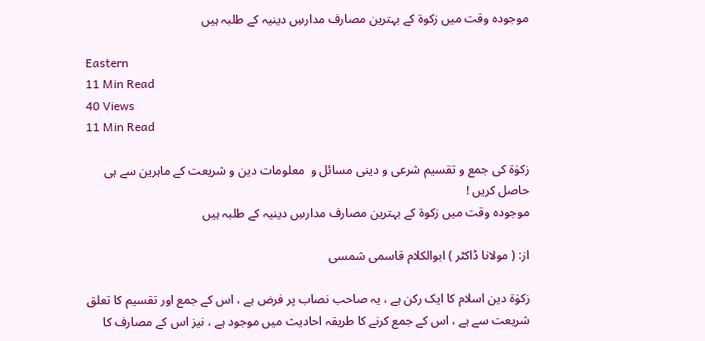موجودہ وقت میں زکوۃ کے بہترین مصارف مدارسِ دینیہ کے طلبہ ہیں

Eastern
11 Min Read
40 Views
11 Min Read

زکوٰۃ کی جمع و تقسیم شرعی و دینی مسائل و  معلومات دین و شریعت کے ماہرین سے ہی حاصل کریں !
موجودہ وقت میں زکوۃ کے بہترین مصارف مدارسِ دینیہ کے طلبہ ہیں

از: ( مولانا ڈاکٹر ) ابوالکلام قاسمی شمسی

زکوٰۃ دین اسلام کا ایک رکن ہے ، یہ صاحب نصاب پر فرض ہے ، اس کے جمع اور تقسیم کا تعلق شریعت سے ہے ، اس کے جمع کرنے کا طریقہ احادیث میں موجود ہے ، نیز اس کے مصارف کا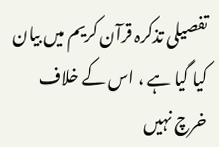تفصیلی تذکرہ قرآن کریم میں بیان کیا گیا ہے ، اس کے خلاف خرچ نہیں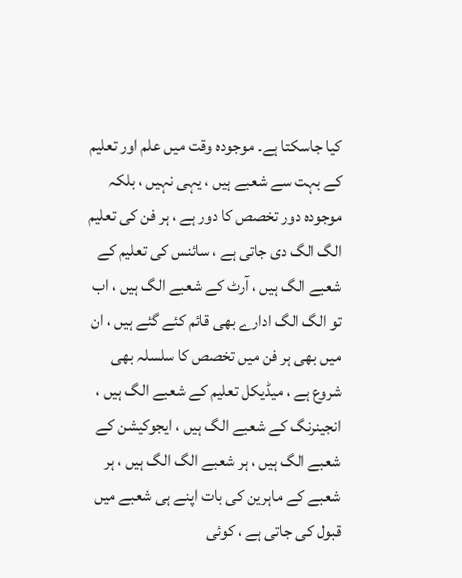کیا جاسکتا ہے۔ موجودہ وقت میں علم اور تعلیم کے بہت سے شعبے ہیں ، یہی نہیں ، بلکہ موجودہ دور تخصص کا دور ہے ، ہر فن کی تعلیم الگ الگ دی جاتی ہے ، سائنس کی تعلیم کے شعبے الگ ہیں ، آرٹ کے شعبے الگ ہیں ، اب تو الگ الگ ادارے بھی قائم کئے گئے ہیں ، ان میں بھی ہر فن میں تخصص کا سلسلہ بھی شروع ہے ، میڈیکل تعلیم کے شعبے الگ ہیں ، انجینرنگ کے شعبے الگ ہیں ، ایجوکیشن کے شعبے الگ ہیں ، ہر شعبے الگ الگ ہیں ، ہر شعبے کے ماہرین کی بات اپنے ہی شعبے میں قبول کی جاتی ہے ، کوئی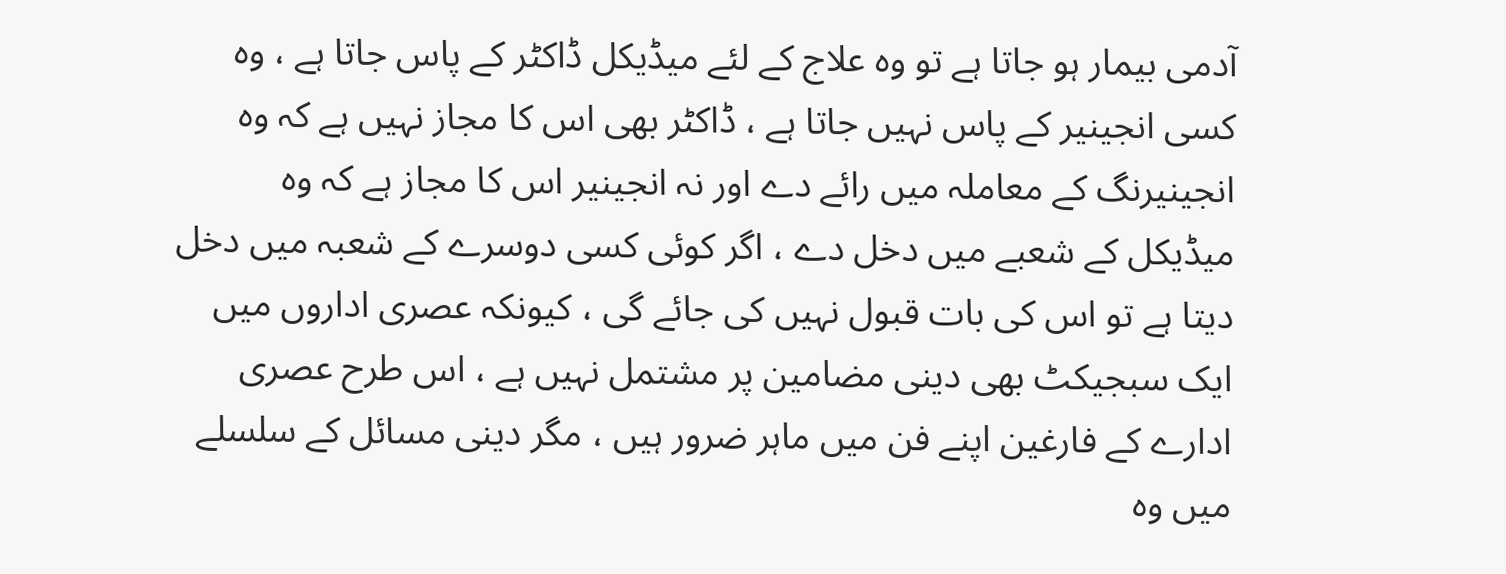آدمی بیمار ہو جاتا ہے تو وہ علاج کے لئے میڈیکل ڈاکٹر کے پاس جاتا ہے ، وہ کسی انجینیر کے پاس نہیں جاتا ہے ، ڈاکٹر بھی اس کا مجاز نہیں ہے کہ وہ انجینیرنگ کے معاملہ میں رائے دے اور نہ انجینیر اس کا مجاز ہے کہ وہ میڈیکل کے شعبے میں دخل دے ، اگر کوئی کسی دوسرے کے شعبہ میں دخل دیتا ہے تو اس کی بات قبول نہیں کی جائے گی ، کیونکہ عصری اداروں میں ایک سبجیکٹ بھی دینی مضامین پر مشتمل نہیں ہے ، اس طرح عصری ادارے کے فارغین اپنے فن میں ماہر ضرور ہیں ، مگر دینی مسائل کے سلسلے میں وہ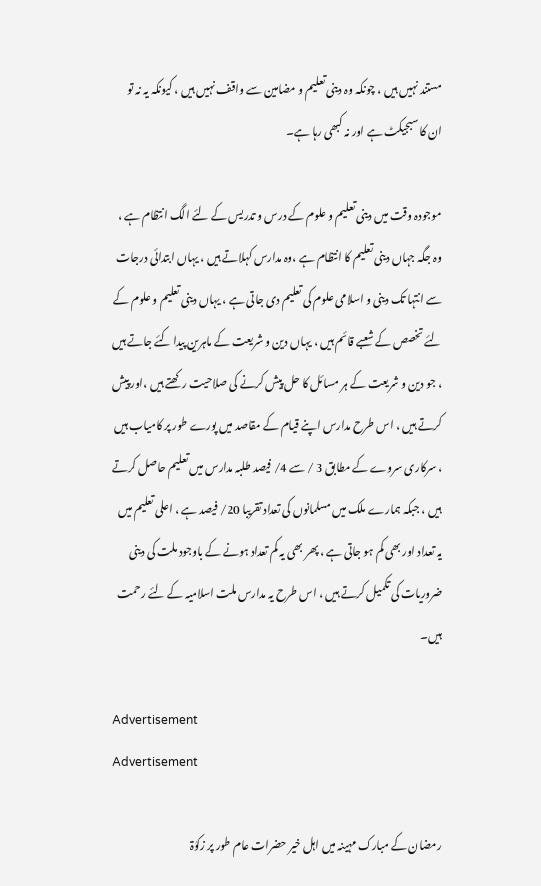مستند نہیں ہیں ، چونکہ وہ دینی تعلیم و مضامین سے واقف نہیں ہیں ، کیونکہ یہ نہ تو ان کا سبجیکٹ ہے اور نہ کبھی رہا ہے۔

موجودہ وقت میں دینی تعلیم و علوم کے درس و تدریس کے لئے الگ انتظام ہے ، وہ جگہ جہاں دینی تعلیم کا انتظام ہے ،وہ مدارس کہلاتے ہیں ، یہاں ابتدائی درجات سے انتہا تک دینی و اسلامی علوم کی تعلیم دی جاتی ہے ، یہاں دینی تعلیم و علوم کے لئے تخصص کے شعبے قائم ہیں ، یہاں دین و شریعت کے ماہرین پیدا کئے جاتے ہیں ، جو دین و شریعت کے ہر مسائل کا حل پیش کرنے کی صلاحیت رکھتے ہیں ،اور پیش کرتے ہیں ، اس طرح مدارس اپنے قیام کے مقاصد میں پورے طور پر کامیاب ہیں ، سرکاری سروے کے مطابق 3 / سے 4/ فیصد طلبہ مدارس میں تعلیم حاصل کرتے ہیں ، جبکہ ہمارے ملک میں مسلمانوں کی تعداد تقریبا 20/ فیصد ہے ، اعلی تعلیم میں یہ تعداد اور بھی کم ہو جاتی ہے ، پھر بھی یہ کم تعداد ہونے کے باوجود ملت کی دینی ضروریات کی تکمیل کرتے ہیں ، اس طرح یہ مدارس ملت اسلامیہ کے لئے رحمت ہیں۔

Advertisement
Advertisement

رمضان کے مبارک مہینہ میں اہل خیر حضرات عام طور پر زکوٰۃ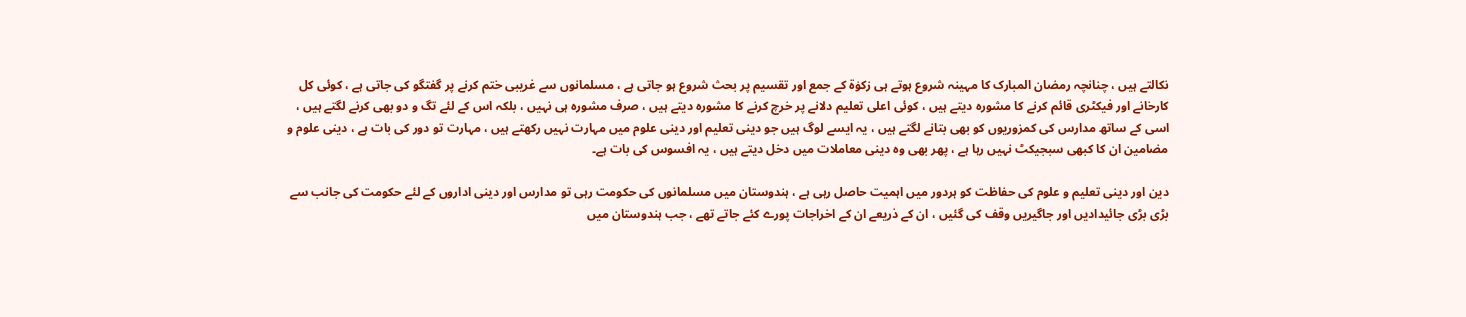نکالتے ہیں ، چنانچہ رمضان المبارک کا مہینہ شروع ہوتے ہی زکوٰۃ کے جمع اور تقسیم پر بحث شروع ہو جاتی ہے ، مسلمانوں سے غریبی ختم کرنے پر گفتگو کی جاتی ہے ، کوئی کل کارخانے اور فیکٹری قائم کرنے کا مشورہ دیتے ہیں ، کوئی اعلی تعلیم دلانے پر خرچ کرنے کا مشورہ دیتے ہیں ، صرف مشورہ ہی نہیں ، بلکہ اس کے لئے تگ و دو بھی کرنے لگتے ہیں ، اسی کے ساتھ مدارس کی کمزوریوں کو بھی بتانے لگتے ہیں ، یہ ایسے لوگ ہیں جو دینی تعلیم اور دینی علوم میں مہارت نہیں رکھتے ہیں ، مہارت تو دور کی بات ہے ، دینی علوم و مضامین ان کا کبھی سبجیکٹ نہیں رہا ہے ، پھر بھی وہ دینی معاملات میں دخل دیتے ہیں ، یہ افسوس کی بات ہے۔

دین اور دینی تعلیم و علوم کی حفاظت کو ہردور میں اہمیت حاصل رہی ہے ، ہندوستان میں مسلمانوں کی حکومت رہی تو مدارس اور دینی اداروں کے لئے حکومت کی جانب سے بڑی بڑی جائیدادیں اور جاگیریں وقف کی گئیں ، ان کے ذریعے ان کے اخراجات پورے کئے جاتے تھے ، جب ہندوستان میں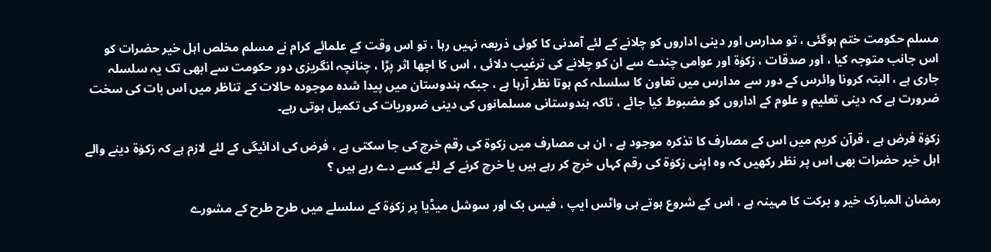مسلم حکومت ختم ہوگئی ، تو مدارس اور دینی اداروں کو چلانے کے لئے آمدنی کا کوئی ذریعہ نہیں رہا ، تو اس وقت کے علمائے کرام نے مسلم مخلص اہل خیر حضرات کو اس جانب متوجہ کیا ، اور صدقات ، زکوٰۃ اور عوامی چندے سے ان کو چلانے کی ترغیب دلائی ، اس کا اچھا اثر پڑا ، چنانچہ انگریزی دور حکومت سے ابھی تک یہ سلسلہ جاری ہے ، البتہ کرونا وائرس کے دور سے مدارس میں تعاون کا سلسلہ کم ہوتا نظر آرہا ہے ، جبکہ ہندوستان میں پیدا شدہ موجودہ حالات کے تناظر میں اس بات کی سخت ضرورت ہے کہ دینی تعلیم و علوم کے اداروں کو مضبوط کیا جائے ، تاکہ ہندوستانی مسلمانوں کی دینی ضروریات کی تکمیل ہوتی رہے۔

زکوٰۃ فرض ہے ، قرآن کریم میں اس کے مصارف کا تذکرہ موجود ہے ، ان ہی مصارف میں زکوۃ کی رقم خرچ کی جا سکتی ہے ، فرض کی ادائیگی کے لئے لازم ہے کہ زکوٰۃ دینے والے اہل خیر حضرات بھی اس پر نظر رکھیں کہ وہ اپنی زکوٰۃ کی رقم کہاں خرچ کر رہے ہیں یا خرچ کرنے کے لئے کسے دے رہے ہیں ؟

رمضان المبارک خیر و برکت کا مہینہ ہے ، اس کے شروع ہوتے ہی واٹس ایپ ، فیس بک اور سوشل میڈیا پر زکوٰۃ کے سلسلے میں طرح طرح کے مشورے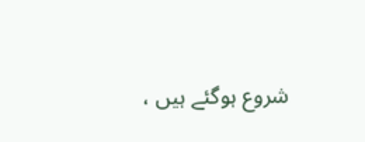شروع ہوگئے ہیں ،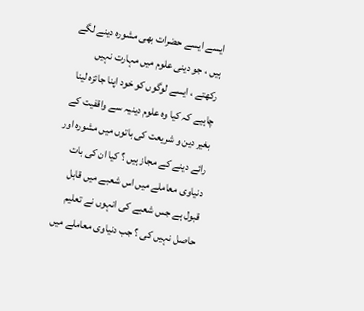ایسے ایسے حضرات بھی مشورہ دینے لگے ہیں ، جو دینی علوم میں مہارت نہیں رکھتے ، ایسے لوگوں کو خود اپنا جائزہ لینا چاہیے کہ کیا وہ علوم دینیہ سے واقفیت کے بغیر دین و شریعت کی باتوں میں مشورہ اور رائے دینے کے مجاز ہیں ؟ کیا ان کی بات دنیاوی معاملے میں اس شعبے میں قابل قبول ہے جس شعبے کی انہوں نے تعلیم حاصل نہیں کی ؟ جب دنیاوی معاملے میں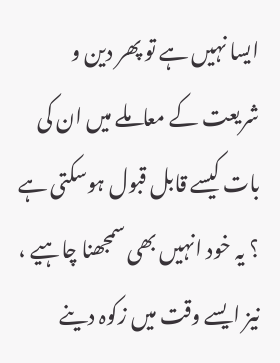ایسا نہیں ہے تو پھر دین و شریعت کے معاملے میں ان کی بات کیسے قابل قبول ہوسکتی ہے ؟ یہ خود انہیں بھی سمجھنا چاہیے ، نیز ایسے وقت میں زکوہ دینے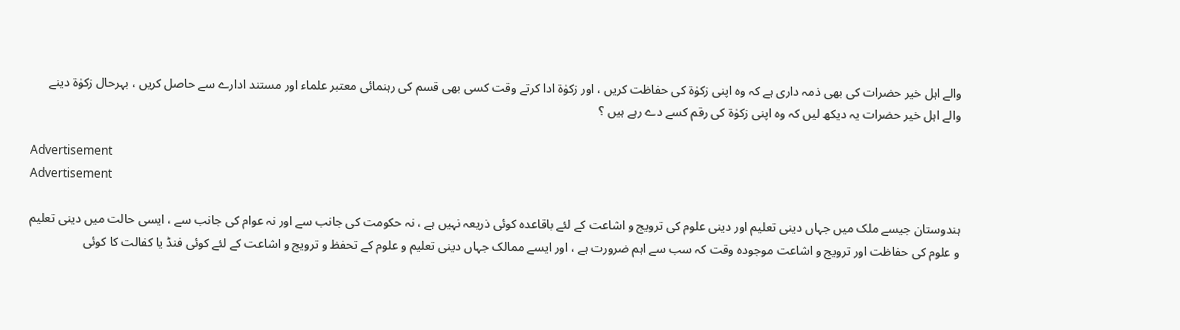والے اہل خیر حضرات کی بھی ذمہ داری ہے کہ وہ اپنی زکوٰۃ کی حفاظت کریں ، اور زکوٰۃ ادا کرتے وقت کسی بھی قسم کی رہنمائی معتبر علماء اور مستند ادارے سے حاصل کریں ، بہرحال زکوٰۃ دینے والے اہل خیر حضرات یہ دیکھ لیں کہ وہ اپنی زکوٰۃ کی رقم کسے دے رہے ہیں ؟

Advertisement
Advertisement

ہندوستان جیسے ملک میں جہاں دینی تعلیم اور دینی علوم کی ترویج و اشاعت کے لئے باقاعدہ کوئی ذریعہ نہیں ہے ، نہ حکومت کی جانب سے اور نہ عوام کی جانب سے ، ایسی حالت میں دینی تعلیم و علوم کی حفاظت اور ترویج و اشاعت موجودہ وقت کہ سب سے اہم ضرورت ہے ، اور ایسے ممالک جہاں دینی تعلیم و علوم کے تحفظ و ترویج و اشاعت کے لئے کوئی فنڈ یا کفالت کا کوئی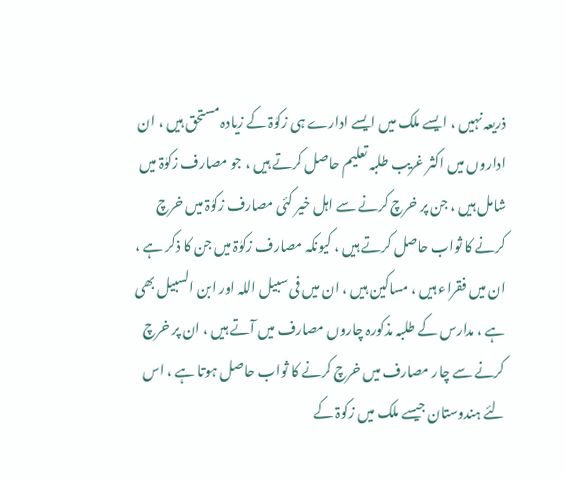ذریعہ نہیں ، ایسے ملک میں ایسے ادارے ہی زکوٰۃ کے زیادہ مستحق ہیں ، ان اداروں میں اکثر غریب طلبہ تعلیم حاصل کرتے ہیں ، جو مصارف زکوٰۃ میں شامل ہیں ، جن پر خرچ کرنے سے اہل خیر کئی مصارف زکوٰۃ میں خرچ کرنے کا ثواب حاصل کرتے ہیں ، کیونکہ مصارف زکوٰۃ میں جن کا ذکر ہے ، ان میں فقراء ہیں ، مساکین ہیں ، ان میں فی سبیل اللہ اور ابن السبیل بھی ہے ، مدارس کے طلبہ مذکورہ چاروں مصارف میں آتے ہیں ، ان پر خرچ کرنے سے چار مصارف میں خرچ کرنے کا ثواب حاصل ہوتا ہے ، اس لئے ہندوستان جیسے ملک میں زکوۃ کے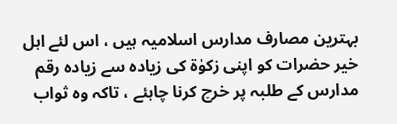بہترین مصارف مدارس اسلامیہ ہیں ، اس لئے اہل خیر حضرات کو اپنی زکوٰۃ کی زیادہ سے زیادہ رقم مدارس کے طلبہ پر خرچ کرنا چاہئے ، تاکہ وہ ثواب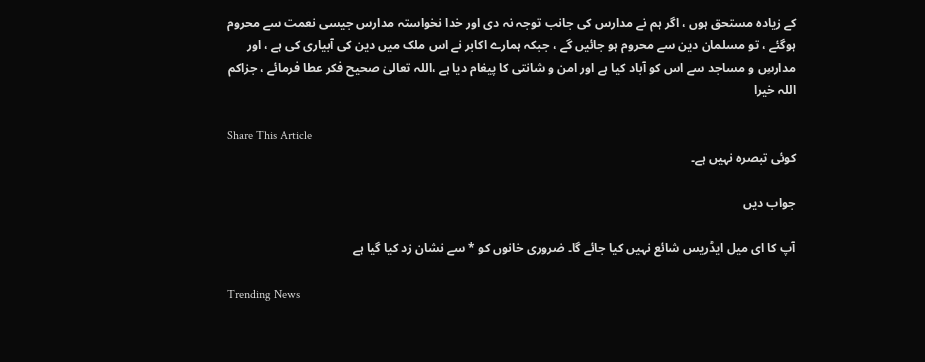کے زیادہ مستحق ہوں ، اگر ہم نے مدارس کی جانب توجہ نہ دی اور خدا نخواستہ مدارس جیسی نعمت سے محروم ہوگئے ، تو مسلمان دین سے محروم ہو جائیں گے ، جبکہ ہمارے اکابر نے اس ملک میں دین کی آبیاری کی ہے ، اور مدارسِ و مساجد سے اس کو آباد کیا ہے اور امن و شانتی کا پیغام دیا ہے ،اللہ تعالیٰ صحیح فکر عطا فرمائے ، جزاکم اللہ خیرا

Share This Article
کوئی تبصرہ نہیں ہے۔

جواب دیں

آپ کا ای میل ایڈریس شائع نہیں کیا جائے گا۔ ضروری خانوں کو * سے نشان زد کیا گیا ہے

Trending News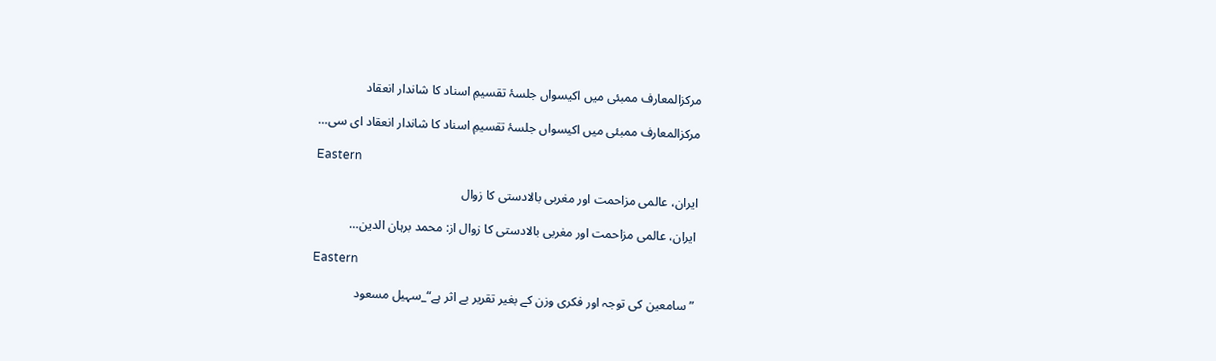مرکزالمعارف ممبئی میں اکیسواں جلسۂ تقسیمِ اسناد کا شاندار انعقاد

مرکزالمعارف ممبئی میں اکیسواں جلسۂ تقسیمِ اسناد کا شاندار انعقاد ای سی…

Eastern

ایران، عالمی مزاحمت اور مغربی بالادستی کا زوال

ایران، عالمی مزاحمت اور مغربی بالادستی کا زوال از: محمد برہان الدین…

Eastern

”سامعین کی توجہ اور فکری وزن کے بغیر تقریر بے اثر ہے“_سہیل مسعود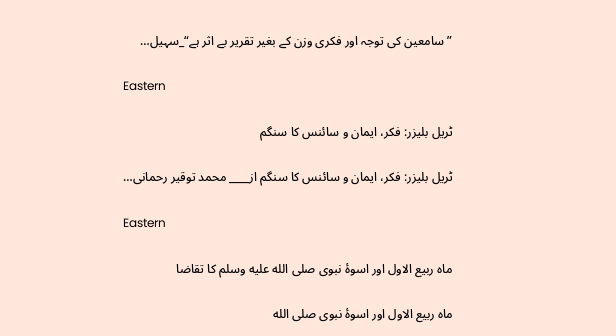”سامعین کی توجہ اور فکری وزن کے بغیر تقریر بے اثر ہے“_سہیل…

Eastern

ٹریل بلیزر: فکر، ایمان و سائنس کا سنگم

ٹریل بلیزر: فکر، ایمان و سائنس کا سنگم از____ محمد توقیر رحمانی…

Eastern

ماہ ربیع الاول اور اسوۂ نبوی صلى الله عليه وسلم کا تقاضا

ماہ ربیع الاول اور اسوۂ نبوی صلى الله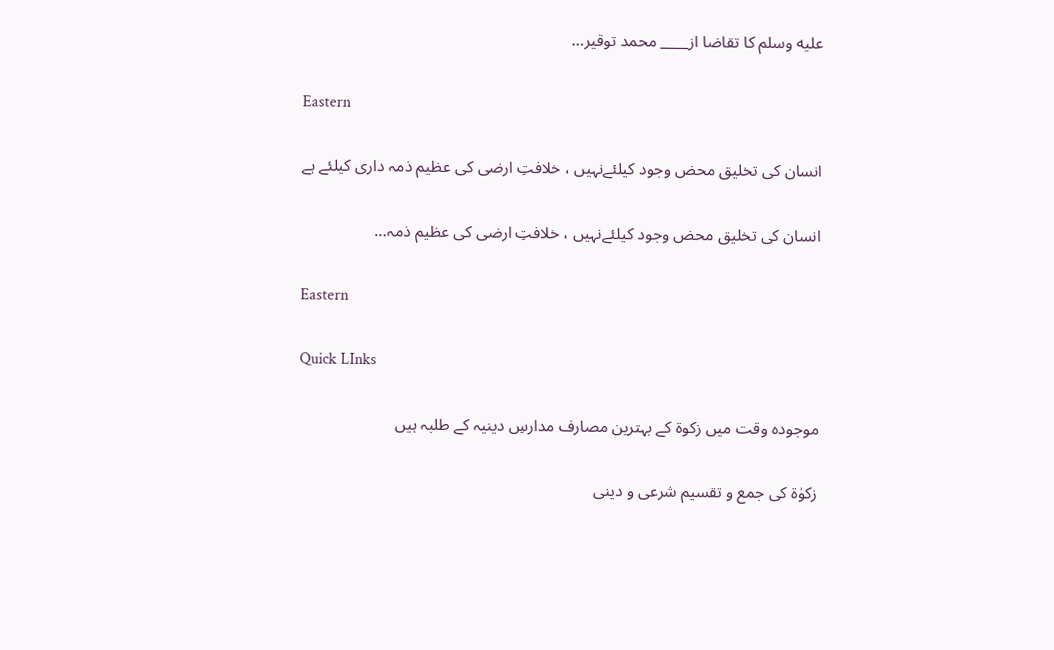عليه وسلم کا تقاضا از____ محمد توقیر…

Eastern

انسان کی تخلیق محض وجود کیلئےنہیں ، خلافتِ ارضی کی عظیم ذمہ داری کیلئے ہے

انسان کی تخلیق محض وجود کیلئےنہیں ، خلافتِ ارضی کی عظیم ذمہ…

Eastern

Quick LInks

موجودہ وقت میں زکوۃ کے بہترین مصارف مدارسِ دینیہ کے طلبہ ہیں

زکوٰۃ کی جمع و تقسیم شرعی و دینی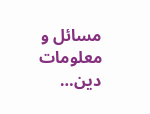مسائل و  معلومات دین…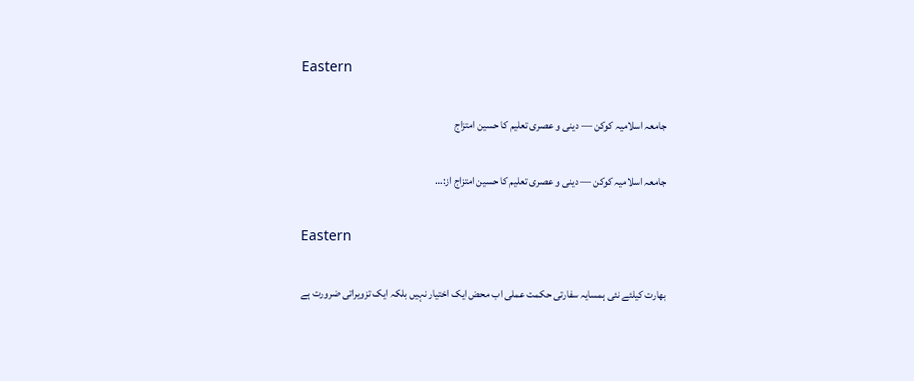Eastern

جامعہ اسلامیہ کوکن — دینی و عصری تعلیم کا حسین امتزاج

جامعہ اسلامیہ کوکن — دینی و عصری تعلیم کا حسین امتزاج از:…

Eastern

بھارت کیلئے نئی ہمسایہ سفارتی حکمت عملی اب محض ایک اختیار نہیں بلکہ ایک تزویراتی ضرورت ہے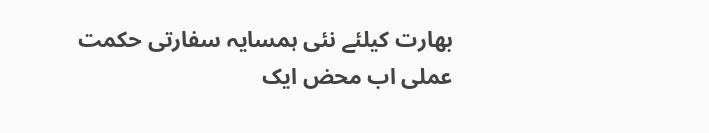بھارت کیلئے نئی ہمسایہ سفارتی حکمت عملی اب محض ایک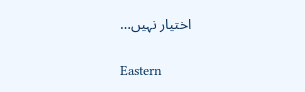اختیار نہیں…

Eastern